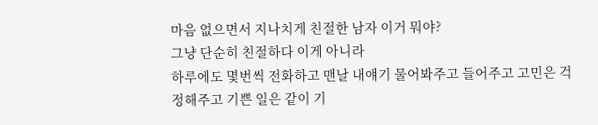마음 없으면서 지나치게 친절한 남자 이거 뭐야?
그냥 단순히 친절하다 이게 아니라
하루에도 몇번씩 전화하고 맨날 내얘기 물어봐주고 들어주고 고민은 걱정해주고 기쁜 일은 같이 기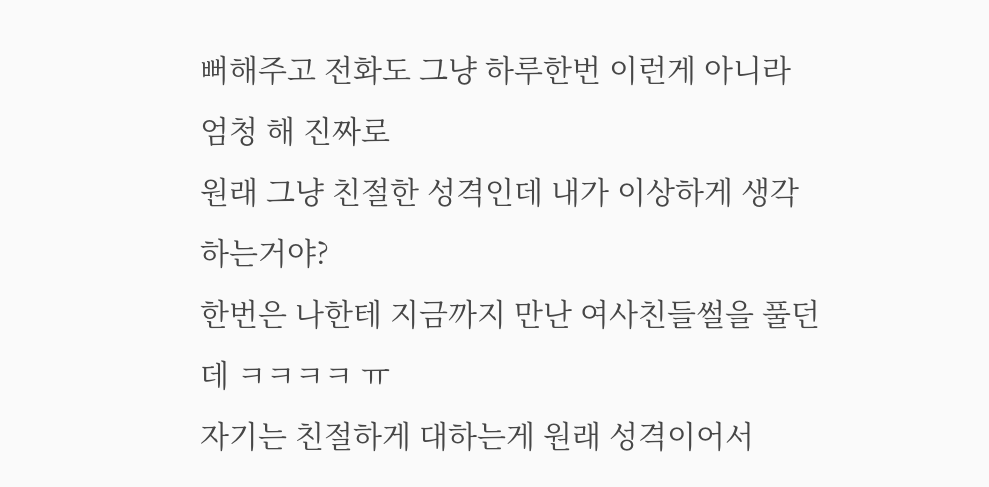뻐해주고 전화도 그냥 하루한번 이런게 아니라 엄청 해 진짜로
원래 그냥 친절한 성격인데 내가 이상하게 생각하는거야?
한번은 나한테 지금까지 만난 여사친들썰을 풀던데 ㅋㅋㅋㅋ ㅠ
자기는 친절하게 대하는게 원래 성격이어서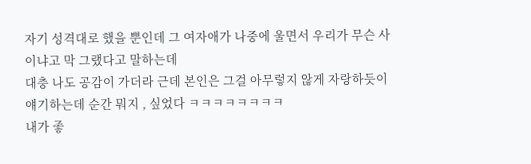자기 성격대로 했을 뿐인데 그 여자애가 나중에 울면서 우리가 무슨 사이냐고 막 그랬다고 말하는데
대충 나도 공감이 가더라 근데 본인은 그걸 아무렇지 않게 자랑하듯이 얘기하는데 순간 뭐지 , 싶었다 ㅋㅋㅋㅋㅋㅋㅋㅋ
내가 좋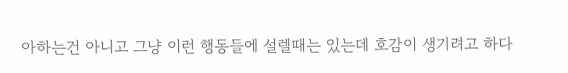아하는건 아니고 그냥 이런 행동들에 설렐때는 있는데 호감이 생기려고 하다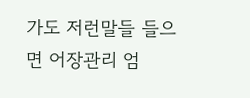가도 저런말들 들으면 어장관리 엄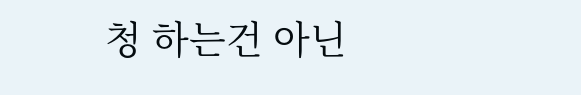청 하는건 아닌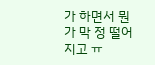가 하면서 뭔가 막 정 떨어지고 ㅠ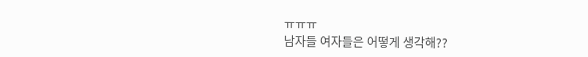ㅠㅠㅠ
남자들 여자들은 어떻게 생각해??